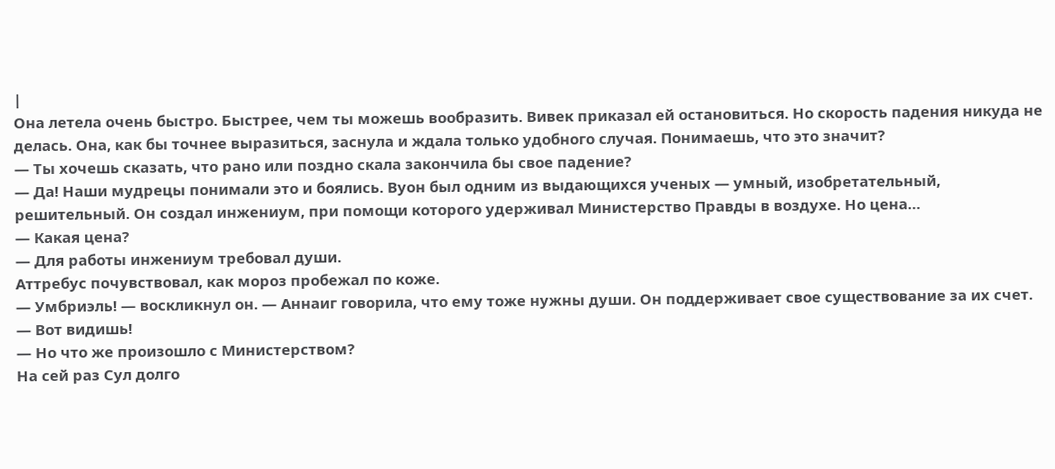|
Она летела очень быстро. Быстрее, чем ты можешь вообразить. Вивек приказал ей остановиться. Но скорость падения никуда не делась. Она, как бы точнее выразиться, заснула и ждала только удобного случая. Понимаешь, что это значит?
— Ты хочешь сказать, что рано или поздно скала закончила бы свое падение?
— Да! Наши мудрецы понимали это и боялись. Вуон был одним из выдающихся ученых — умный, изобретательный, решительный. Он создал инжениум, при помощи которого удерживал Министерство Правды в воздухе. Но цена…
— Какая цена?
— Для работы инжениум требовал души.
Аттребус почувствовал, как мороз пробежал по коже.
— Умбриэль! — воскликнул он. — Аннаиг говорила, что ему тоже нужны души. Он поддерживает свое существование за их счет.
— Вот видишь!
— Но что же произошло с Министерством?
На сей раз Сул долго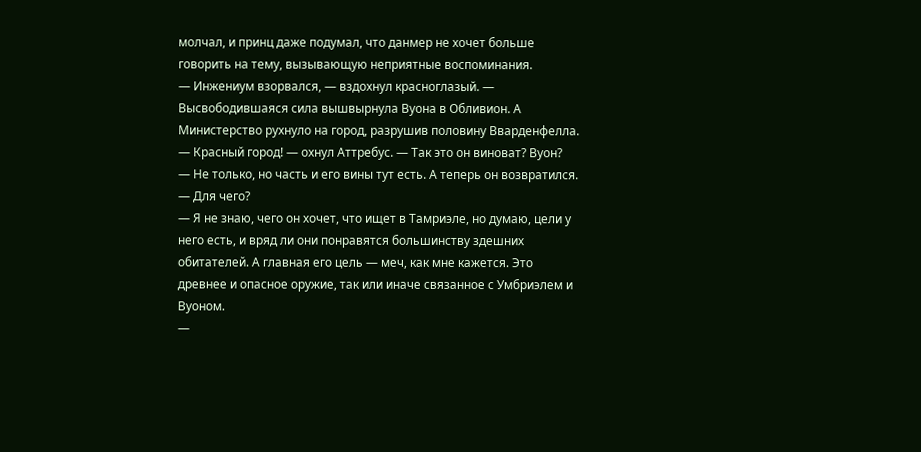молчал, и принц даже подумал, что данмер не хочет больше говорить на тему, вызывающую неприятные воспоминания.
— Инжениум взорвался, — вздохнул красноглазый. — Высвободившаяся сила вышвырнула Вуона в Обливион. А Министерство рухнуло на город, разрушив половину Вварденфелла.
— Красный город! — охнул Аттребус. — Так это он виноват? Вуон?
— Не только, но часть и его вины тут есть. А теперь он возвратился.
— Для чего?
— Я не знаю, чего он хочет, что ищет в Тамриэле, но думаю, цели у него есть, и вряд ли они понравятся большинству здешних обитателей. А главная его цель — меч, как мне кажется. Это древнее и опасное оружие, так или иначе связанное с Умбриэлем и Вуоном.
—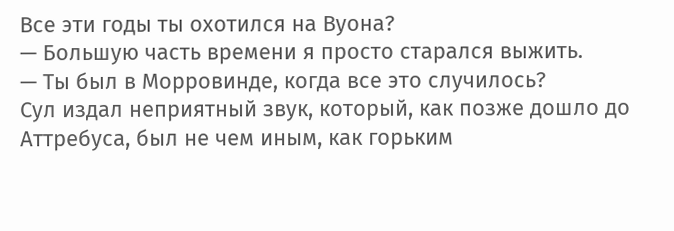Все эти годы ты охотился на Вуона?
— Большую часть времени я просто старался выжить.
— Ты был в Морровинде, когда все это случилось?
Сул издал неприятный звук, который, как позже дошло до Аттребуса, был не чем иным, как горьким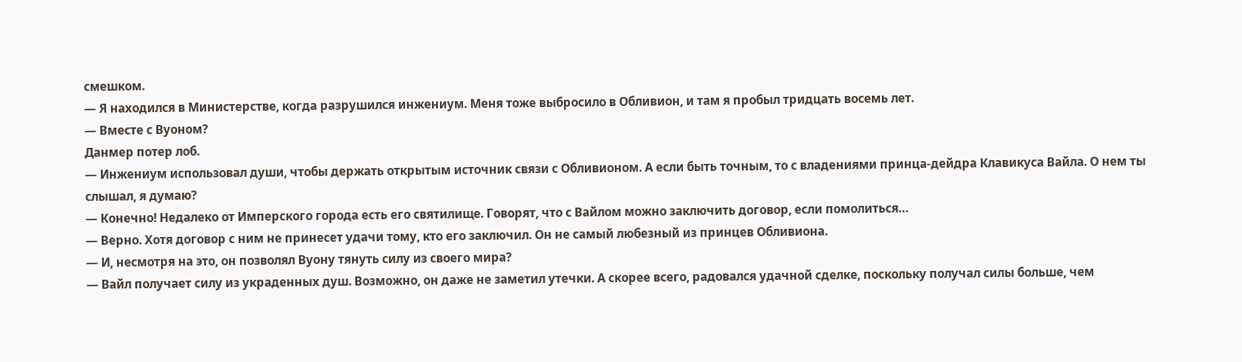смешком.
— Я находился в Министерстве, когда разрушился инжениум. Меня тоже выбросило в Обливион, и там я пробыл тридцать восемь лет.
— Вместе с Вуоном?
Данмер потер лоб.
— Инжениум использовал души, чтобы держать открытым источник связи с Обливионом. А если быть точным, то с владениями принца-дейдра Клавикуса Вайла. О нем ты слышал, я думаю?
— Конечно! Недалеко от Имперского города есть его святилище. Говорят, что с Вайлом можно заключить договор, если помолиться…
— Верно. Хотя договор с ним не принесет удачи тому, кто его заключил. Он не самый любезный из принцев Обливиона.
— И, несмотря на это, он позволял Вуону тянуть силу из своего мира?
— Вайл получает силу из украденных душ. Возможно, он даже не заметил утечки. А скорее всего, радовался удачной сделке, поскольку получал силы больше, чем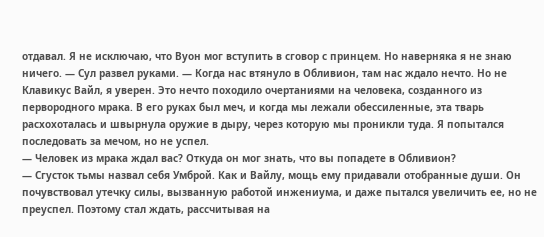отдавал. Я не исключаю, что Вуон мог вступить в сговор с принцем. Но наверняка я не знаю ничего. — Сул развел руками. — Когда нас втянуло в Обливион, там нас ждало нечто. Но не Клавикус Вайл, я уверен. Это нечто походило очертаниями на человека, созданного из первородного мрака. В его руках был меч, и когда мы лежали обессиленные, эта тварь расхохоталась и швырнула оружие в дыру, через которую мы проникли туда. Я попытался последовать за мечом, но не успел.
— Человек из мрака ждал вас? Откуда он мог знать, что вы попадете в Обливион?
— Сгусток тьмы назвал себя Умброй. Как и Вайлу, мощь ему придавали отобранные души. Он почувствовал утечку силы, вызванную работой инжениума, и даже пытался увеличить ее, но не преуспел. Поэтому стал ждать, рассчитывая на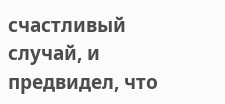счастливый случай, и предвидел, что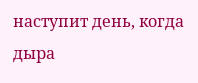наступит день, когда дыра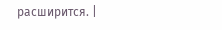расширится. |